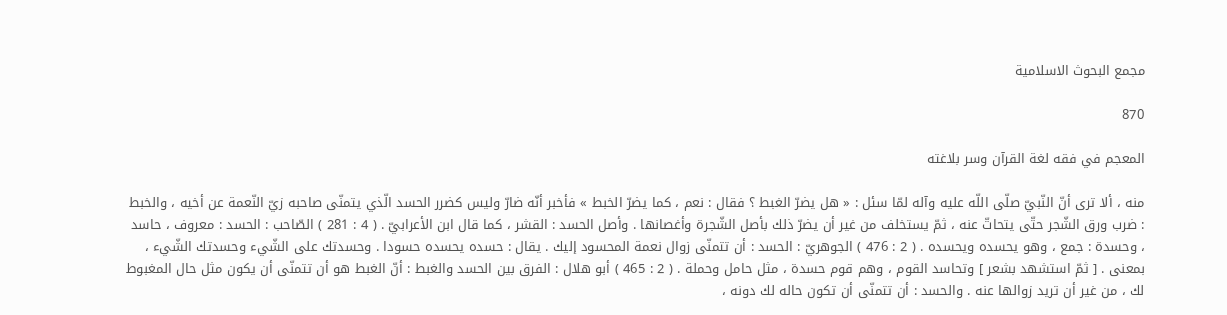مجمع البحوث الاسلامية

870

المعجم في فقه لغة القرآن وسر بلاغته

منه ، ألا ترى أنّ النّبيّ صلّى اللّه عليه وآله لمّا سئل : « هل يضرّ الغبط ؟ فقال : نعم ، كما يضرّ الخبط » فأخبر أنّه ضارّ وليس كضرر الحسد الّذي يتمنّى صاحبه زيّ النّعمة عن أخيه ، والخبط : ضرب ورق الشّجر حتّى يتحاتّ عنه ، ثمّ يستخلف من غير أن يضرّ ذلك بأصل الشّجرة وأغصانها . وأصل الحسد : القشر ، كما قال ابن الأعرابيّ . ( 4 : 281 ) الصّاحب : الحسد : معروف ، حاسد ، وحسدة : جمع ، وهو يحسده ويحسده . ( 2 : 476 ) الجوهريّ : الحسد : أن تتمنّى زوال نعمة المحسود إليك . يقال : حسده يحسده حسودا . وحسدتك على الشّيء وحسدتك الشّيء ، بمعنى . [ ثمّ استشهد بشعر ] وتحاسد القوم ، وهم قوم حسدة ، مثل حامل وحملة . ( 2 : 465 ) أبو هلال : الفرق بين الحسد والغبط : أنّ الغبط هو أن تتمنّى أن يكون مثل حال المغبوط لك ، من غير أن تريد زوالها عنه . والحسد : أن تتمنّى أن تكون حاله لك دونه ،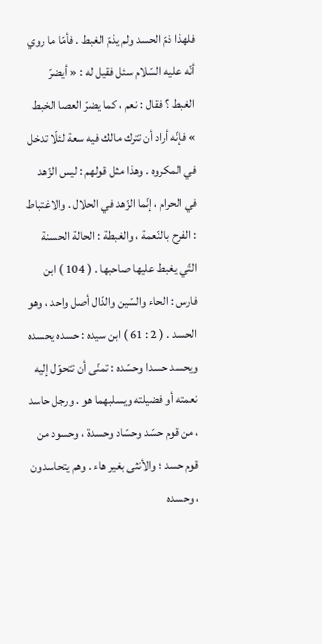فلهذا ذمّ الحسد ولم يذمّ الغبط . فأمّا ما روي أنّه عليه السّلام سئل فقيل له : « أيضرّ الغبط ؟ فقال : نعم ، كما يضرّ العصا الخبط » فإنّه أراد أن تترك مالك فيه سعة لئلّا تدخل في المكروه . وهذا مثل قولهم : ليس الزّهد في الحرام ، إنّما الزّهد في الحلال . والاغتباط : الفرح بالنّعمة ، والغبطة : الحالة الحسنة التّي يغبط عليها صاحبها . ( 104 ) ابن فارس : الحاء والسّين والدّال أصل واحد ، وهو الحسد . ( 2 : 61 ) ابن سيده : حسده يحسده ويحسد حسدا وحسّده : تمنّى أن تتحوّل إليه نعمته أو فضيلته ويسلبهما هو . ورجل حاسد ، من قوم حسّد وحسّاد وحسدة ، وحسود من قوم حسد ؛ والأنثى بغير هاء . وهم يتحاسدون ، وحسده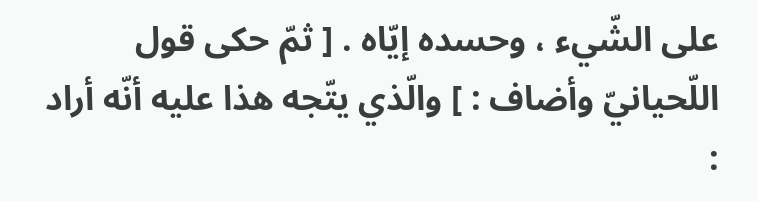على الشّيء ، وحسده إيّاه . [ ثمّ حكى قول اللّحيانيّ وأضاف : ] والّذي يتّجه هذا عليه أنّه أراد :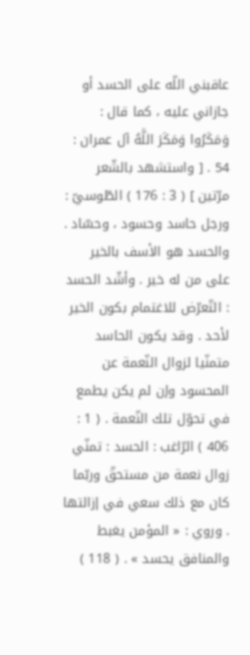عاقبني اللّه على الحسد أو جازاني عليه ، كما قال : وَمَكَرُوا وَمَكَرَ اللَّهُ آل عمران : 54 . [ واستشهد بالشّعر مرّتين ] ( 3 : 176 ) الطّوسيّ : ورجل حاسد وحسود ، وحسّاد . والحسد هو الأسف بالخير على من له خير . وأشّد الحسد : التّعرّض للاغتمام بكون الخير لأحد . وقد يكون الحاسد متمنّيا لزوال النّعمة عن المحسود وإن لم يكن يطمع في تحوّل تلك النّعمة . ( 1 : 406 ) الرّاغب : الحسد : تمنّي زوال نعمة من مستحقّ وربّما كان مع ذلك سعي في إزالتها . وروي : « المؤمن يغبط والمنافق يحسد » . ( 118 )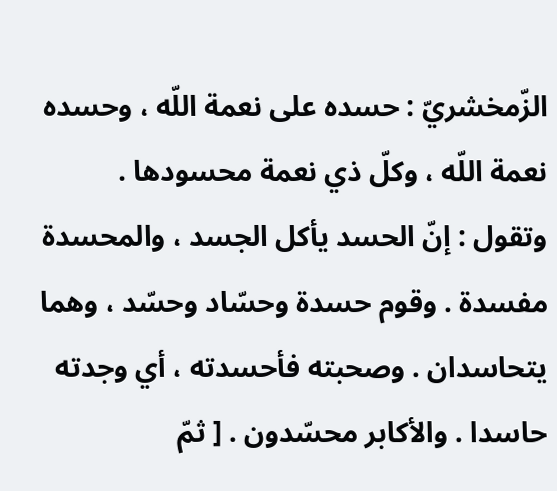الزّمخشريّ : حسده على نعمة اللّه ، وحسده نعمة اللّه ، وكلّ ذي نعمة محسودها . وتقول : إنّ الحسد يأكل الجسد ، والمحسدة مفسدة . وقوم حسدة وحسّاد وحسّد ، وهما يتحاسدان . وصحبته فأحسدته ، أي وجدته حاسدا . والأكابر محسّدون . [ ثمّ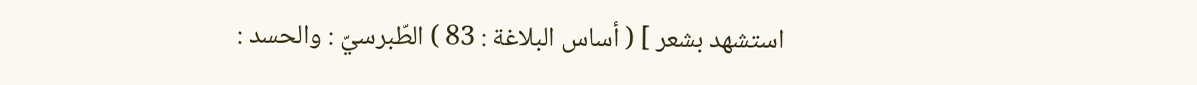استشهد بشعر ] ( أساس البلاغة : 83 ) الطّبرسيّ : والحسد :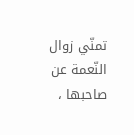تمنّي زوال النّعمة عن صاحبها ،